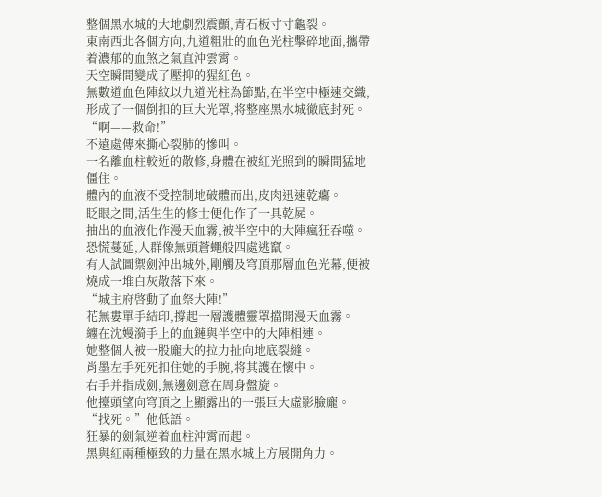整個黑水城的大地劇烈震顫,青石板寸寸龜裂。
東南西北各個方向,九道粗壯的血色光柱擊碎地面,攜帶着濃郁的血煞之氣直沖雲霄。
天空瞬間變成了壓抑的猩紅色。
無數道血色陣紋以九道光柱為節點,在半空中極速交織,形成了一個倒扣的巨大光罩,将整座黑水城徹底封死。
“啊——救命!”
不遠處傳來撕心裂肺的慘叫。
一名離血柱較近的散修,身體在被紅光照到的瞬間猛地僵住。
體內的血液不受控制地破體而出,皮肉迅速乾癟。
眨眼之間,活生生的修士便化作了一具乾屍。
抽出的血液化作漫天血霧,被半空中的大陣瘋狂吞噬。
恐慌蔓延,人群像無頭蒼蠅般四處逃竄。
有人試圖禦劍沖出城外,剛觸及穹頂那層血色光幕,便被燒成一堆白灰散落下來。
“城主府啓動了血祭大陣!”
花無婁單手結印,撐起一層護體靈罩擋開漫天血霧。
纏在沈嫚漪手上的血鏈與半空中的大陣相連。
她整個人被一股龐大的拉力扯向地底裂縫。
肖墨左手死死扣住她的手腕,将其護在懷中。
右手并指成劍,無邊劍意在周身盤旋。
他擡頭望向穹頂之上顯露出的一張巨大虛影臉龐。
“找死。”他低語。
狂暴的劍氣逆着血柱沖霄而起。
黑與紅兩種極致的力量在黑水城上方展開角力。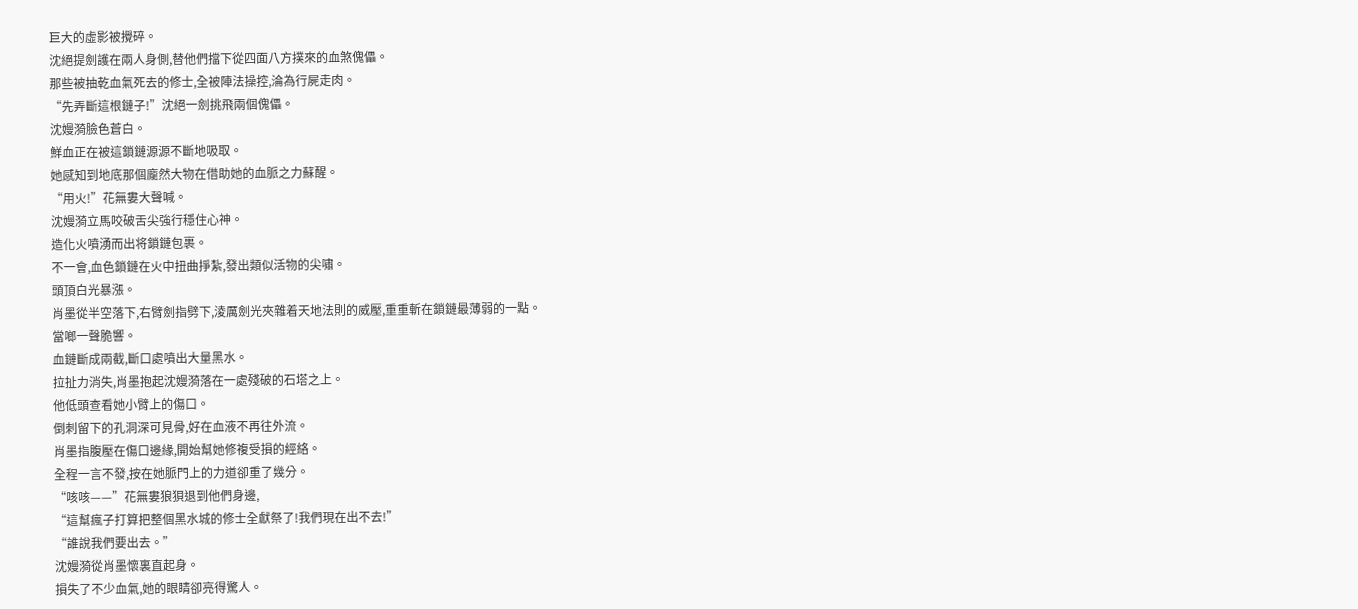巨大的虛影被攪碎。
沈絕提劍護在兩人身側,替他們擋下從四面八方撲來的血煞傀儡。
那些被抽乾血氣死去的修士,全被陣法操控,淪為行屍走肉。
“先弄斷這根鏈子!”沈絕一劍挑飛兩個傀儡。
沈嫚漪臉色蒼白。
鮮血正在被這鎖鏈源源不斷地吸取。
她感知到地底那個龐然大物在借助她的血脈之力蘇醒。
“用火!”花無婁大聲喊。
沈嫚漪立馬咬破舌尖強行穩住心神。
造化火噴湧而出将鎖鏈包裹。
不一會,血色鎖鏈在火中扭曲掙紮,發出類似活物的尖嘯。
頭頂白光暴漲。
肖墨從半空落下,右臂劍指劈下,淩厲劍光夾雜着天地法則的威壓,重重斬在鎖鏈最薄弱的一點。
當啷一聲脆響。
血鏈斷成兩截,斷口處噴出大量黑水。
拉扯力消失,肖墨抱起沈嫚漪落在一處殘破的石塔之上。
他低頭查看她小臂上的傷口。
倒刺留下的孔洞深可見骨,好在血液不再往外流。
肖墨指腹壓在傷口邊緣,開始幫她修複受損的經絡。
全程一言不發,按在她脈門上的力道卻重了幾分。
“咳咳——”花無婁狼狽退到他們身邊,
“這幫瘋子打算把整個黑水城的修士全獻祭了!我們現在出不去!”
“誰說我們要出去。”
沈嫚漪從肖墨懷裏直起身。
損失了不少血氣,她的眼睛卻亮得驚人。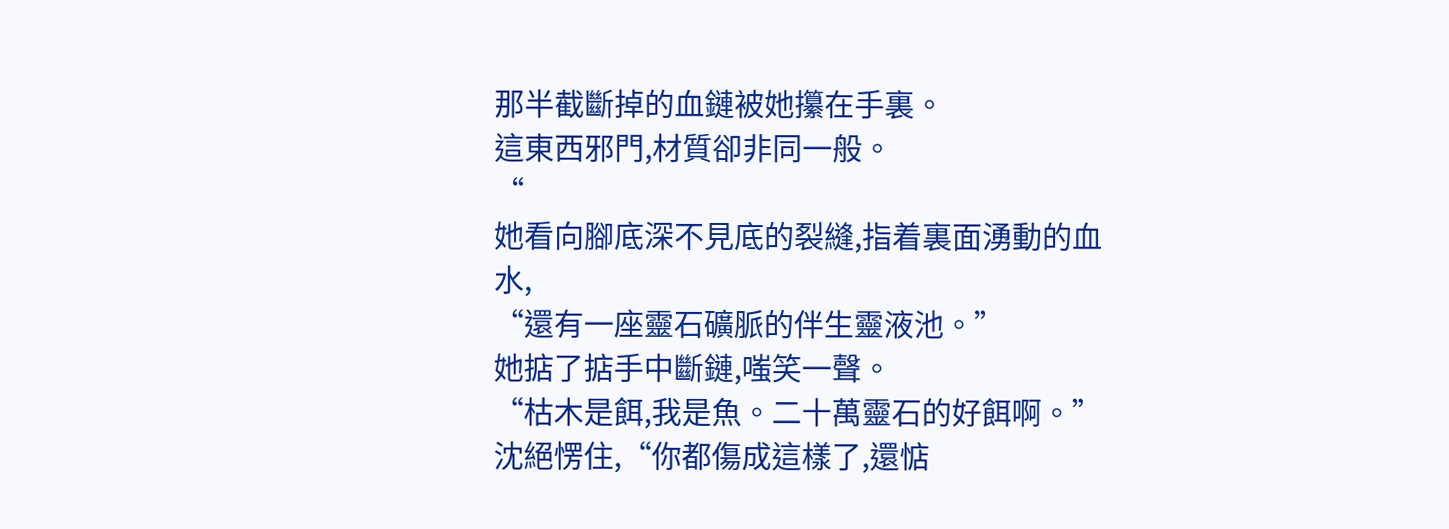那半截斷掉的血鏈被她攥在手裏。
這東西邪門,材質卻非同一般。
“
她看向腳底深不見底的裂縫,指着裏面湧動的血水,
“還有一座靈石礦脈的伴生靈液池。”
她掂了掂手中斷鏈,嗤笑一聲。
“枯木是餌,我是魚。二十萬靈石的好餌啊。”
沈絕愣住,“你都傷成這樣了,還惦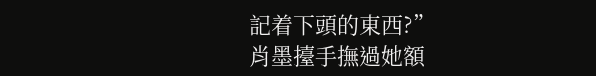記着下頭的東西?”
肖墨擡手撫過她額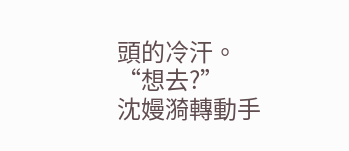頭的冷汗。
“想去?”
沈嫚漪轉動手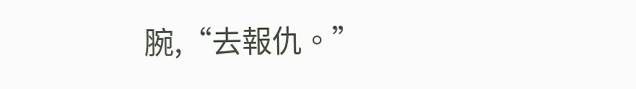腕,“去報仇。”